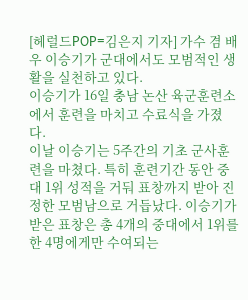[헤럴드POP=김은지 기자] 가수 겸 배우 이승기가 군대에서도 모범적인 생활을 실천하고 있다.
이승기가 16일 충남 논산 육군훈련소에서 훈련을 마치고 수료식을 가졌다.
이날 이승기는 5주간의 기초 군사훈련을 마쳤다. 특히 훈련기간 동안 중대 1위 성적을 거둬 표창까지 받아 진정한 모범남으로 거듭났다. 이승기가 받은 표창은 총 4개의 중대에서 1위를 한 4명에게만 수여되는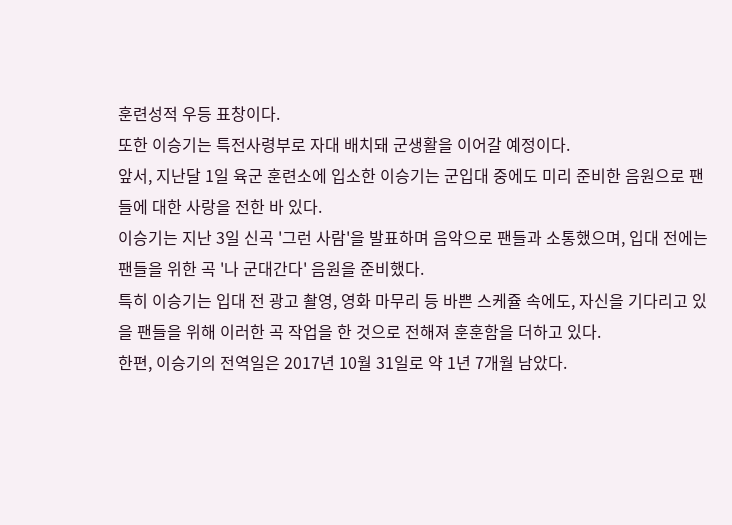훈련성적 우등 표창이다.
또한 이승기는 특전사령부로 자대 배치돼 군생활을 이어갈 예정이다.
앞서, 지난달 1일 육군 훈련소에 입소한 이승기는 군입대 중에도 미리 준비한 음원으로 팬들에 대한 사랑을 전한 바 있다.
이승기는 지난 3일 신곡 '그런 사람'을 발표하며 음악으로 팬들과 소통했으며, 입대 전에는 팬들을 위한 곡 '나 군대간다' 음원을 준비했다.
특히 이승기는 입대 전 광고 촬영, 영화 마무리 등 바쁜 스케쥴 속에도, 자신을 기다리고 있을 팬들을 위해 이러한 곡 작업을 한 것으로 전해져 훈훈함을 더하고 있다.
한편, 이승기의 전역일은 2017년 10월 31일로 약 1년 7개월 남았다.